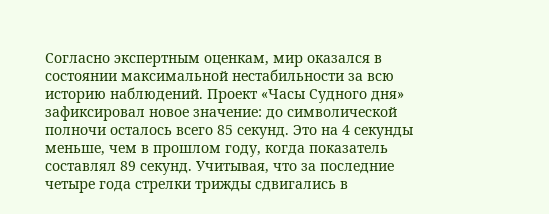Согласно экспертным оценкам, мир оказался в состоянии максимальной нестабильности за всю историю наблюдений. Проект «Часы Судного дня» зафиксировал новое значение: до символической полночи осталось всего 85 секунд. Это на 4 секунды меньше, чем в прошлом году, когда показатель составлял 89 секунд. Учитывая, что за последние четыре года стрелки трижды сдвигались в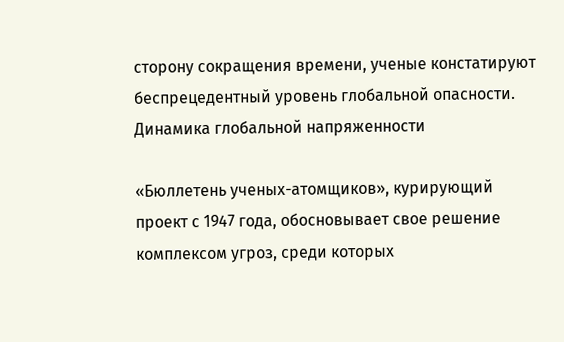сторону сокращения времени, ученые констатируют беспрецедентный уровень глобальной опасности.
Динамика глобальной напряженности

«Бюллетень ученых-атомщиков», курирующий проект с 1947 года, обосновывает свое решение комплексом угроз, среди которых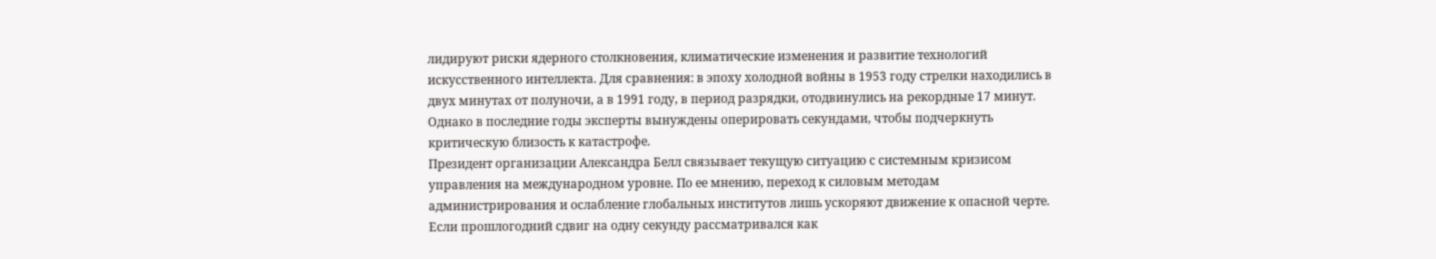лидируют риски ядерного столкновения, климатические изменения и развитие технологий искусственного интеллекта. Для сравнения: в эпоху холодной войны в 1953 году стрелки находились в двух минутах от полуночи, а в 1991 году, в период разрядки, отодвинулись на рекордные 17 минут. Однако в последние годы эксперты вынуждены оперировать секундами, чтобы подчеркнуть критическую близость к катастрофе.
Президент организации Александра Белл связывает текущую ситуацию с системным кризисом управления на международном уровне. По ее мнению, переход к силовым методам администрирования и ослабление глобальных институтов лишь ускоряют движение к опасной черте. Если прошлогодний сдвиг на одну секунду рассматривался как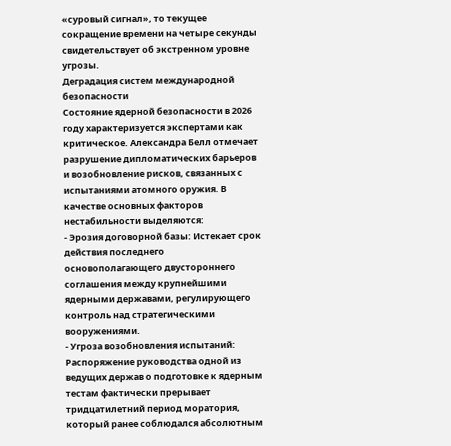«суровый сигнал», то текущее сокращение времени на четыре секунды свидетельствует об экстренном уровне угрозы.
Деградация систем международной безопасности
Состояние ядерной безопасности в 2026 году характеризуется экспертами как критическое. Александра Белл отмечает разрушение дипломатических барьеров и возобновление рисков, связанных с испытаниями атомного оружия. В качестве основных факторов нестабильности выделяются:
- Эрозия договорной базы: Истекает срок действия последнего основополагающего двустороннего соглашения между крупнейшими ядерными державами, регулирующего контроль над стратегическими вооружениями.
- Угроза возобновления испытаний: Распоряжение руководства одной из ведущих держав о подготовке к ядерным тестам фактически прерывает тридцатилетний период моратория, который ранее соблюдался абсолютным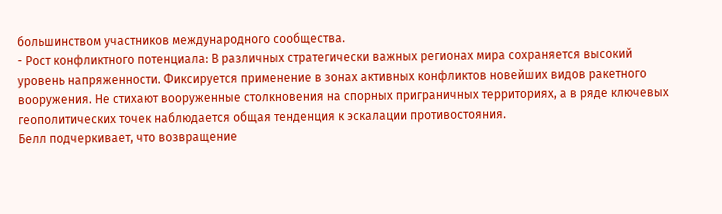большинством участников международного сообщества.
- Рост конфликтного потенциала: В различных стратегически важных регионах мира сохраняется высокий уровень напряженности. Фиксируется применение в зонах активных конфликтов новейших видов ракетного вооружения. Не стихают вооруженные столкновения на спорных приграничных территориях, а в ряде ключевых геополитических точек наблюдается общая тенденция к эскалации противостояния.
Белл подчеркивает, что возвращение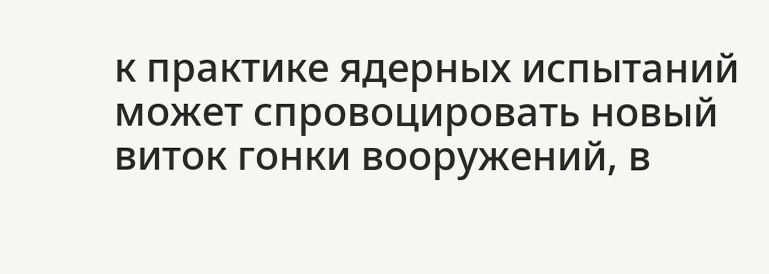к практике ядерных испытаний может спровоцировать новый виток гонки вооружений, в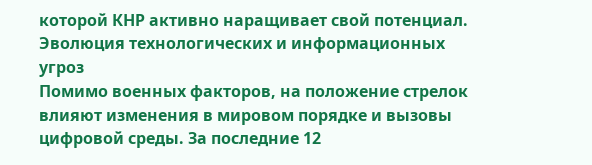которой КНР активно наращивает свой потенциал.
Эволюция технологических и информационных угроз
Помимо военных факторов, на положение стрелок влияют изменения в мировом порядке и вызовы цифровой среды. За последние 12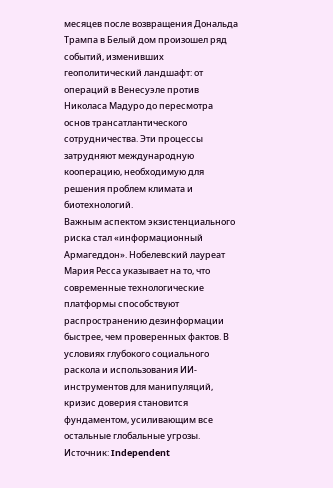месяцев после возвращения Дональда Трампа в Белый дом произошел ряд событий, изменивших геополитический ландшафт: от операций в Венесуэле против Николаса Мадуро до пересмотра основ трансатлантического сотрудничества. Эти процессы затрудняют международную кооперацию, необходимую для решения проблем климата и биотехнологий.
Важным аспектом экзистенциального риска стал «информационный Армагеддон». Нобелевский лауреат Мария Ресса указывает на то, что современные технологические платформы способствуют распространению дезинформации быстрее, чем проверенных фактов. В условиях глубокого социального раскола и использования ИИ-инструментов для манипуляций, кризис доверия становится фундаментом, усиливающим все остальные глобальные угрозы.
Источник: Independent